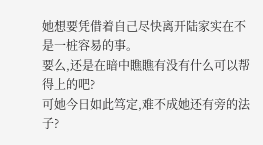她想要凭借着自己尽快离开陆家实在不是一桩容易的事。
要么,还是在暗中瞧瞧有没有什么可以帮得上的吧?
可她今日如此笃定,难不成她还有旁的法子?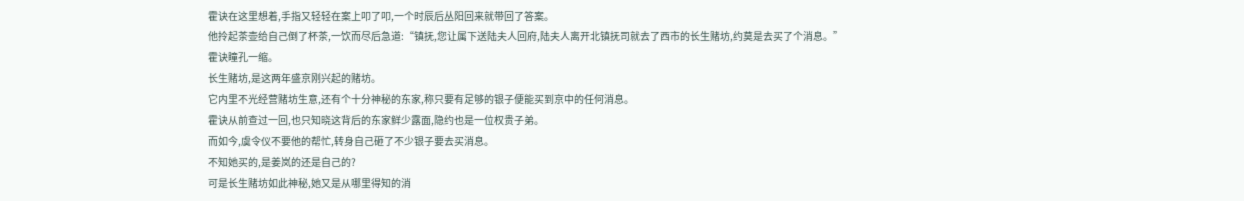霍诀在这里想着,手指又轻轻在案上叩了叩,一个时辰后丛阳回来就带回了答案。
他拎起茶壶给自己倒了杯茶,一饮而尽后急道:“镇抚,您让属下送陆夫人回府,陆夫人离开北镇抚司就去了西市的长生赌坊,约莫是去买了个消息。”
霍诀瞳孔一缩。
长生赌坊,是这两年盛京刚兴起的赌坊。
它内里不光经营赌坊生意,还有个十分神秘的东家,称只要有足够的银子便能买到京中的任何消息。
霍诀从前查过一回,也只知晓这背后的东家鲜少露面,隐约也是一位权贵子弟。
而如今,虞令仪不要他的帮忙,转身自己砸了不少银子要去买消息。
不知她买的,是姜岚的还是自己的?
可是长生赌坊如此神秘,她又是从哪里得知的消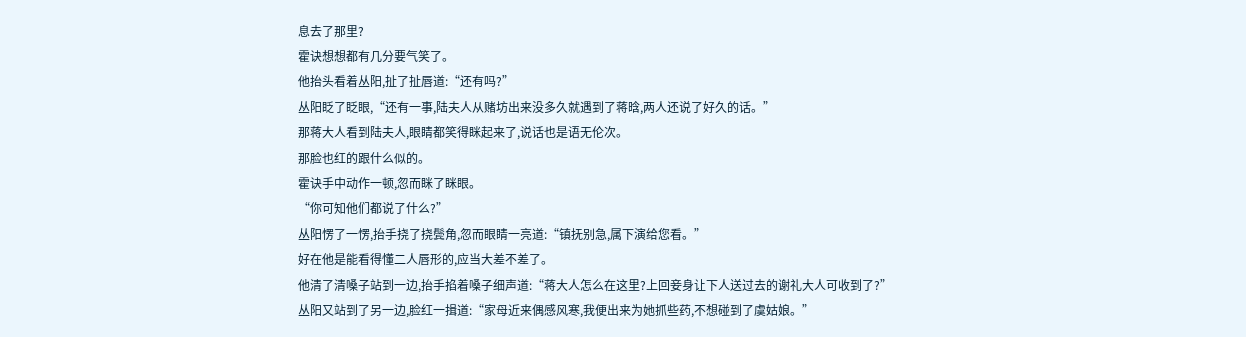息去了那里?
霍诀想想都有几分要气笑了。
他抬头看着丛阳,扯了扯唇道:“还有吗?”
丛阳眨了眨眼,“还有一事,陆夫人从赌坊出来没多久就遇到了蒋晗,两人还说了好久的话。”
那蒋大人看到陆夫人,眼睛都笑得眯起来了,说话也是语无伦次。
那脸也红的跟什么似的。
霍诀手中动作一顿,忽而眯了眯眼。
“你可知他们都说了什么?”
丛阳愣了一愣,抬手挠了挠鬓角,忽而眼睛一亮道:“镇抚别急,属下演给您看。”
好在他是能看得懂二人唇形的,应当大差不差了。
他清了清嗓子站到一边,抬手掐着嗓子细声道:“蒋大人怎么在这里?上回妾身让下人送过去的谢礼大人可收到了?”
丛阳又站到了另一边,脸红一揖道:“家母近来偶感风寒,我便出来为她抓些药,不想碰到了虞姑娘。”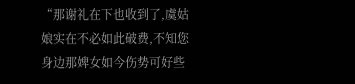“那谢礼在下也收到了,虞姑娘实在不必如此破费,不知您身边那婢女如今伤势可好些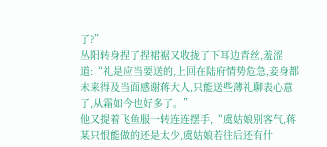了?”
丛阳转身捏了捏裙裾又收拢了下耳边青丝,羞涩道:“礼是应当要送的,上回在陆府情势危急,妾身都未来得及当面感谢蒋大人,只能送些薄礼聊表心意了,从霜如今也好多了。”
他又提着飞鱼服一转连连摆手,“虞姑娘别客气,蒋某只恨能做的还是太少,虞姑娘若往后还有什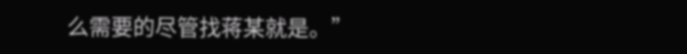么需要的尽管找蒋某就是。”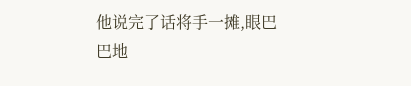他说完了话将手一摊,眼巴巴地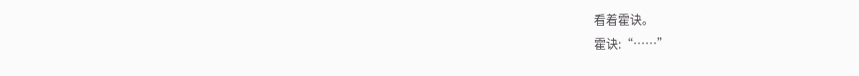看着霍诀。
霍诀:“……”